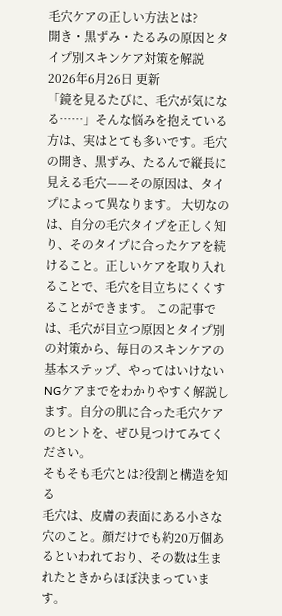毛穴ケアの正しい方法とは?
開き・黒ずみ・たるみの原因とタイプ別スキンケア対策を解説
2026年6月26日 更新
「鏡を見るたびに、毛穴が気になる……」そんな悩みを抱えている方は、実はとても多いです。毛穴の開き、黒ずみ、たるんで縦長に見える毛穴——その原因は、タイプによって異なります。 大切なのは、自分の毛穴タイプを正しく知り、そのタイプに合ったケアを続けること。正しいケアを取り入れることで、毛穴を目立ちにくくすることができます。 この記事では、毛穴が目立つ原因とタイプ別の対策から、毎日のスキンケアの基本ステップ、やってはいけないNGケアまでをわかりやすく解説します。自分の肌に合った毛穴ケアのヒントを、ぜひ見つけてみてください。
そもそも毛穴とは?役割と構造を知る
毛穴は、皮膚の表面にある小さな穴のこと。顔だけでも約20万個あるといわれており、その数は生まれたときからほぼ決まっています。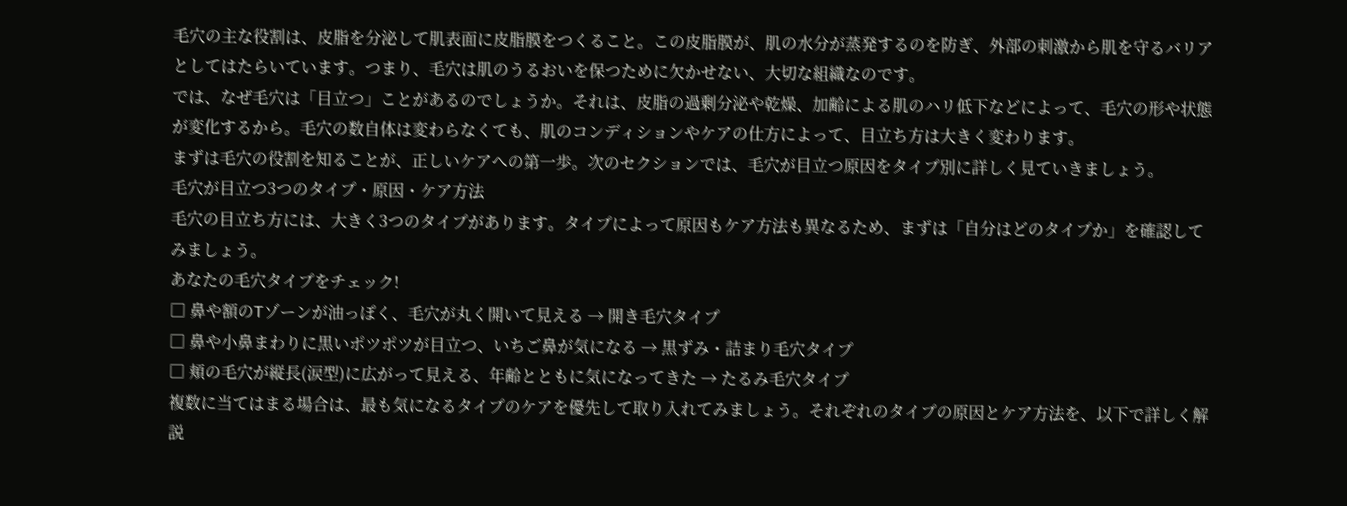毛穴の主な役割は、皮脂を分泌して肌表面に皮脂膜をつくること。この皮脂膜が、肌の水分が蒸発するのを防ぎ、外部の刺激から肌を守るバリアとしてはたらいています。つまり、毛穴は肌のうるおいを保つために欠かせない、大切な組織なのです。
では、なぜ毛穴は「目立つ」ことがあるのでしょうか。それは、皮脂の過剰分泌や乾燥、加齢による肌のハリ低下などによって、毛穴の形や状態が変化するから。毛穴の数自体は変わらなくても、肌のコンディションやケアの仕方によって、目立ち方は大きく変わります。
まずは毛穴の役割を知ることが、正しいケアへの第一歩。次のセクションでは、毛穴が目立つ原因をタイプ別に詳しく見ていきましょう。
毛穴が目立つ3つのタイプ・原因・ケア方法
毛穴の目立ち方には、大きく3つのタイプがあります。タイプによって原因もケア方法も異なるため、まずは「自分はどのタイプか」を確認してみましょう。
あなたの毛穴タイプをチェック!
□ 鼻や額のTゾーンが油っぽく、毛穴が丸く開いて見える → 開き毛穴タイプ
□ 鼻や小鼻まわりに黒いポツポツが目立つ、いちご鼻が気になる → 黒ずみ・詰まり毛穴タイプ
□ 頬の毛穴が縦長(涙型)に広がって見える、年齢とともに気になってきた → たるみ毛穴タイプ
複数に当てはまる場合は、最も気になるタイプのケアを優先して取り入れてみましょう。それぞれのタイプの原因とケア方法を、以下で詳しく解説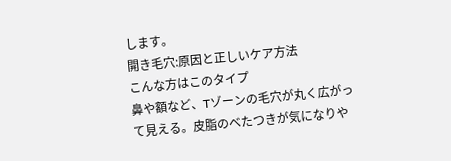します。
開き毛穴:原因と正しいケア方法
こんな方はこのタイプ
鼻や額など、Tゾーンの毛穴が丸く広がって見える。皮脂のべたつきが気になりや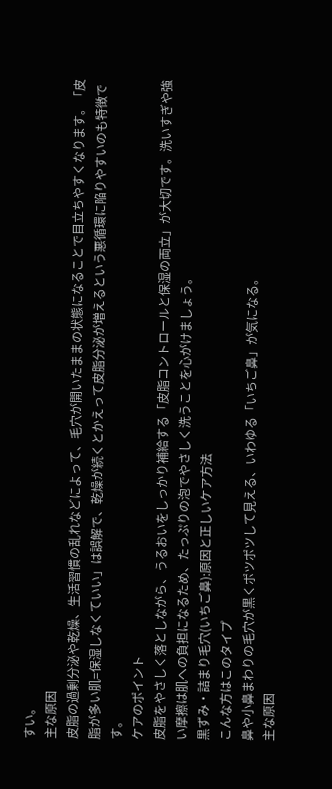すい。
主な原因
皮脂の過剰分泌や乾燥、生活習慣の乱れなどによって、毛穴が開いたままの状態になることで目立ちやすくなります。「皮脂が多い肌=保湿しなくていい」は誤解で、乾燥が続くとかえって皮脂分泌が増えるという悪循環に陥りやすいのも特徴です。
ケアのポイント
皮脂をやさしく落としながら、うるおいをしっかり補給する「皮脂コントロールと保湿の両立」が大切です。洗いすぎや強い摩擦は肌への負担になるため、たっぷりの泡でやさしく洗うことを心がけましょう。
黒ずみ・詰まり毛穴(いちご鼻):原因と正しいケア方法
こんな方はこのタイプ
鼻や小鼻まわりの毛穴が黒くポツポツして見える、いわゆる「いちご鼻」が気になる。
主な原因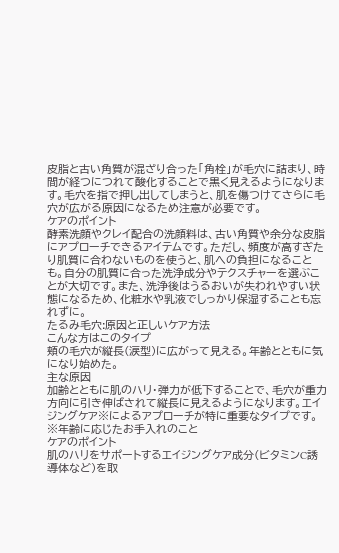皮脂と古い角質が混ざり合った「角栓」が毛穴に詰まり、時間が経つにつれて酸化することで黒く見えるようになります。毛穴を指で押し出してしまうと、肌を傷つけてさらに毛穴が広がる原因になるため注意が必要です。
ケアのポイント
酵素洗顔やクレイ配合の洗顔料は、古い角質や余分な皮脂にアプローチできるアイテムです。ただし、頻度が高すぎたり肌質に合わないものを使うと、肌への負担になることも。自分の肌質に合った洗浄成分やテクスチャーを選ぶことが大切です。また、洗浄後はうるおいが失われやすい状態になるため、化粧水や乳液でしっかり保湿することも忘れずに。
たるみ毛穴:原因と正しいケア方法
こんな方はこのタイプ
頬の毛穴が縦長(涙型)に広がって見える。年齢とともに気になり始めた。
主な原因
加齢とともに肌のハリ・弾力が低下することで、毛穴が重力方向に引き伸ばされて縦長に見えるようになります。エイジングケア※によるアプローチが特に重要なタイプです。 ※年齢に応じたお手入れのこと
ケアのポイント
肌のハリをサポートするエイジングケア成分(ビタミンC誘導体など)を取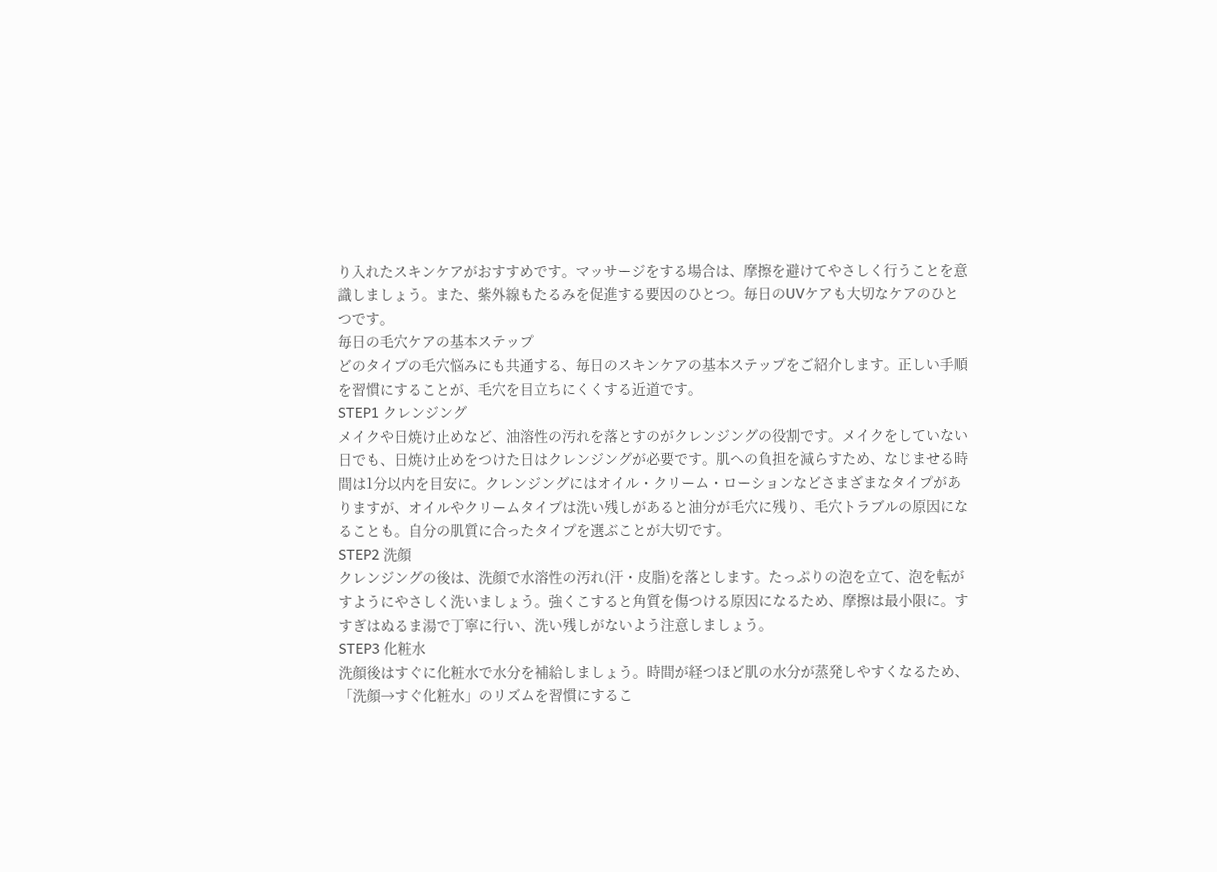り入れたスキンケアがおすすめです。マッサージをする場合は、摩擦を避けてやさしく行うことを意識しましょう。また、紫外線もたるみを促進する要因のひとつ。毎日のUVケアも大切なケアのひとつです。
毎日の毛穴ケアの基本ステップ
どのタイプの毛穴悩みにも共通する、毎日のスキンケアの基本ステップをご紹介します。正しい手順を習慣にすることが、毛穴を目立ちにくくする近道です。
STEP1 クレンジング
メイクや日焼け止めなど、油溶性の汚れを落とすのがクレンジングの役割です。メイクをしていない日でも、日焼け止めをつけた日はクレンジングが必要です。肌への負担を減らすため、なじませる時間は1分以内を目安に。クレンジングにはオイル・クリーム・ローションなどさまざまなタイプがありますが、オイルやクリームタイプは洗い残しがあると油分が毛穴に残り、毛穴トラブルの原因になることも。自分の肌質に合ったタイプを選ぶことが大切です。
STEP2 洗顔
クレンジングの後は、洗顔で水溶性の汚れ(汗・皮脂)を落とします。たっぷりの泡を立て、泡を転がすようにやさしく洗いましょう。強くこすると角質を傷つける原因になるため、摩擦は最小限に。すすぎはぬるま湯で丁寧に行い、洗い残しがないよう注意しましょう。
STEP3 化粧水
洗顔後はすぐに化粧水で水分を補給しましょう。時間が経つほど肌の水分が蒸発しやすくなるため、「洗顔→すぐ化粧水」のリズムを習慣にするこ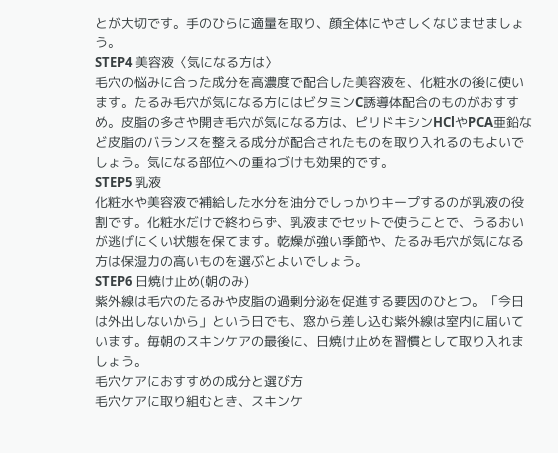とが大切です。手のひらに適量を取り、顔全体にやさしくなじませましょう。
STEP4 美容液〈気になる方は〉
毛穴の悩みに合った成分を高濃度で配合した美容液を、化粧水の後に使います。たるみ毛穴が気になる方にはビタミンC誘導体配合のものがおすすめ。皮脂の多さや開き毛穴が気になる方は、ピリドキシンHClやPCA亜鉛など皮脂のバランスを整える成分が配合されたものを取り入れるのもよいでしょう。気になる部位への重ねづけも効果的です。
STEP5 乳液
化粧水や美容液で補給した水分を油分でしっかりキープするのが乳液の役割です。化粧水だけで終わらず、乳液までセットで使うことで、うるおいが逃げにくい状態を保てます。乾燥が強い季節や、たるみ毛穴が気になる方は保湿力の高いものを選ぶとよいでしょう。
STEP6 日焼け止め(朝のみ)
紫外線は毛穴のたるみや皮脂の過剰分泌を促進する要因のひとつ。「今日は外出しないから」という日でも、窓から差し込む紫外線は室内に届いています。毎朝のスキンケアの最後に、日焼け止めを習慣として取り入れましょう。
毛穴ケアにおすすめの成分と選び方
毛穴ケアに取り組むとき、スキンケ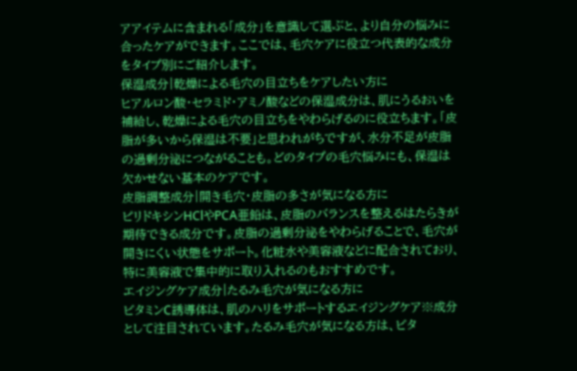アアイテムに含まれる「成分」を意識して選ぶと、より自分の悩みに合ったケアができます。ここでは、毛穴ケアに役立つ代表的な成分をタイプ別にご紹介します。
保湿成分|乾燥による毛穴の目立ちをケアしたい方に
ヒアルロン酸・セラミド・アミノ酸などの保湿成分は、肌にうるおいを補給し、乾燥による毛穴の目立ちをやわらげるのに役立ちます。「皮脂が多いから保湿は不要」と思われがちですが、水分不足が皮脂の過剰分泌につながることも。どのタイプの毛穴悩みにも、保湿は欠かせない基本のケアです。
皮脂調整成分|開き毛穴・皮脂の多さが気になる方に
ピリドキシンHClやPCA亜鉛は、皮脂のバランスを整えるはたらきが期待できる成分です。皮脂の過剰分泌をやわらげることで、毛穴が開きにくい状態をサポート。化粧水や美容液などに配合されており、特に美容液で集中的に取り入れるのもおすすめです。
エイジングケア成分|たるみ毛穴が気になる方に
ビタミンC誘導体は、肌のハリをサポートするエイジングケア※成分として注目されています。たるみ毛穴が気になる方は、ビタ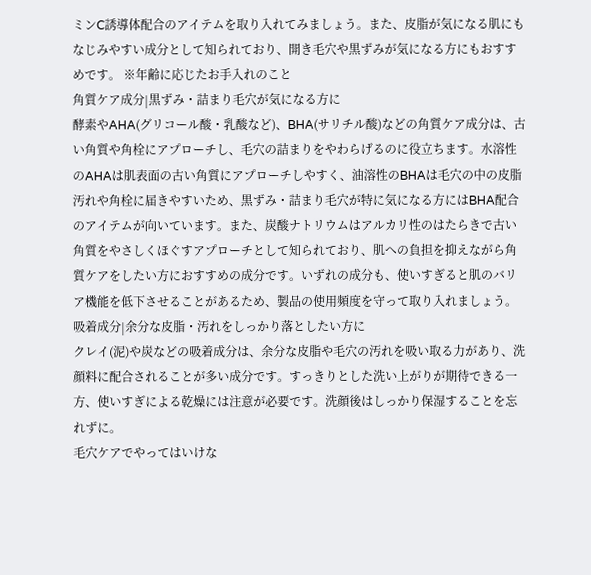ミンC誘導体配合のアイテムを取り入れてみましょう。また、皮脂が気になる肌にもなじみやすい成分として知られており、開き毛穴や黒ずみが気になる方にもおすすめです。 ※年齢に応じたお手入れのこと
角質ケア成分|黒ずみ・詰まり毛穴が気になる方に
酵素やAHA(グリコール酸・乳酸など)、BHA(サリチル酸)などの角質ケア成分は、古い角質や角栓にアプローチし、毛穴の詰まりをやわらげるのに役立ちます。水溶性のAHAは肌表面の古い角質にアプローチしやすく、油溶性のBHAは毛穴の中の皮脂汚れや角栓に届きやすいため、黒ずみ・詰まり毛穴が特に気になる方にはBHA配合のアイテムが向いています。また、炭酸ナトリウムはアルカリ性のはたらきで古い角質をやさしくほぐすアプローチとして知られており、肌への負担を抑えながら角質ケアをしたい方におすすめの成分です。いずれの成分も、使いすぎると肌のバリア機能を低下させることがあるため、製品の使用頻度を守って取り入れましょう。
吸着成分|余分な皮脂・汚れをしっかり落としたい方に
クレイ(泥)や炭などの吸着成分は、余分な皮脂や毛穴の汚れを吸い取る力があり、洗顔料に配合されることが多い成分です。すっきりとした洗い上がりが期待できる一方、使いすぎによる乾燥には注意が必要です。洗顔後はしっかり保湿することを忘れずに。
毛穴ケアでやってはいけな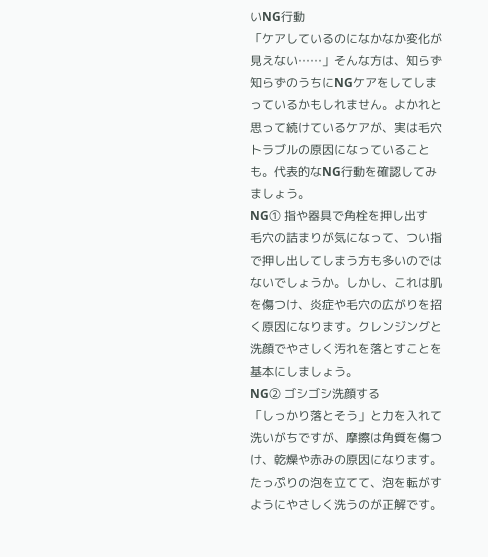いNG行動
「ケアしているのになかなか変化が見えない……」そんな方は、知らず知らずのうちにNGケアをしてしまっているかもしれません。よかれと思って続けているケアが、実は毛穴トラブルの原因になっていることも。代表的なNG行動を確認してみましょう。
NG① 指や器具で角栓を押し出す
毛穴の詰まりが気になって、つい指で押し出してしまう方も多いのではないでしょうか。しかし、これは肌を傷つけ、炎症や毛穴の広がりを招く原因になります。クレンジングと洗顔でやさしく汚れを落とすことを基本にしましょう。
NG② ゴシゴシ洗顔する
「しっかり落とそう」と力を入れて洗いがちですが、摩擦は角質を傷つけ、乾燥や赤みの原因になります。たっぷりの泡を立てて、泡を転がすようにやさしく洗うのが正解です。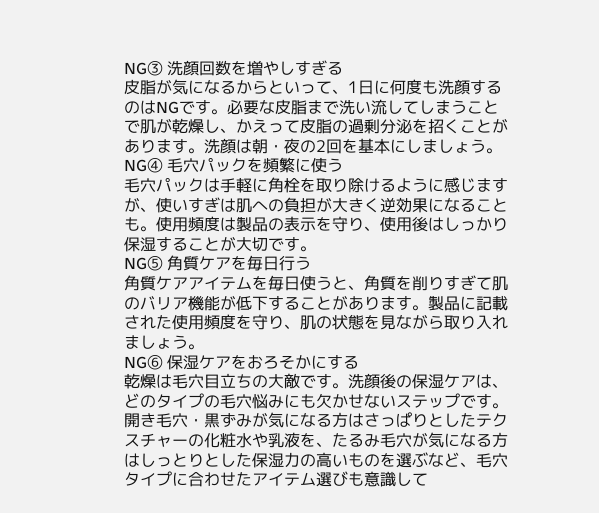NG③ 洗顔回数を増やしすぎる
皮脂が気になるからといって、1日に何度も洗顔するのはNGです。必要な皮脂まで洗い流してしまうことで肌が乾燥し、かえって皮脂の過剰分泌を招くことがあります。洗顔は朝・夜の2回を基本にしましょう。
NG④ 毛穴パックを頻繁に使う
毛穴パックは手軽に角栓を取り除けるように感じますが、使いすぎは肌への負担が大きく逆効果になることも。使用頻度は製品の表示を守り、使用後はしっかり保湿することが大切です。
NG⑤ 角質ケアを毎日行う
角質ケアアイテムを毎日使うと、角質を削りすぎて肌のバリア機能が低下することがあります。製品に記載された使用頻度を守り、肌の状態を見ながら取り入れましょう。
NG⑥ 保湿ケアをおろそかにする
乾燥は毛穴目立ちの大敵です。洗顔後の保湿ケアは、どのタイプの毛穴悩みにも欠かせないステップです。開き毛穴・黒ずみが気になる方はさっぱりとしたテクスチャーの化粧水や乳液を、たるみ毛穴が気になる方はしっとりとした保湿力の高いものを選ぶなど、毛穴タイプに合わせたアイテム選びも意識して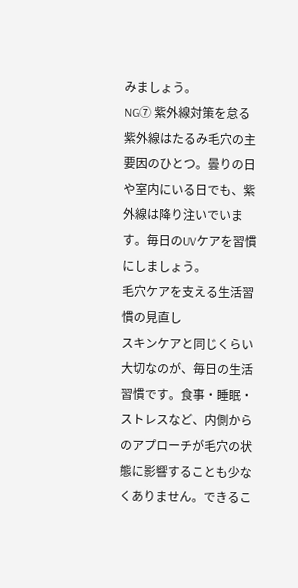みましょう。
NG⑦ 紫外線対策を怠る
紫外線はたるみ毛穴の主要因のひとつ。曇りの日や室内にいる日でも、紫外線は降り注いでいます。毎日のUVケアを習慣にしましょう。
毛穴ケアを支える生活習慣の見直し
スキンケアと同じくらい大切なのが、毎日の生活習慣です。食事・睡眠・ストレスなど、内側からのアプローチが毛穴の状態に影響することも少なくありません。できるこ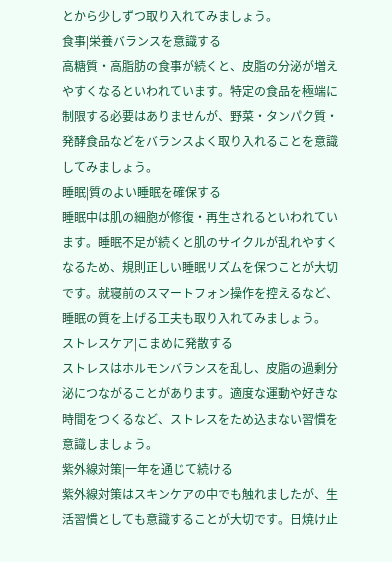とから少しずつ取り入れてみましょう。
食事|栄養バランスを意識する
高糖質・高脂肪の食事が続くと、皮脂の分泌が増えやすくなるといわれています。特定の食品を極端に制限する必要はありませんが、野菜・タンパク質・発酵食品などをバランスよく取り入れることを意識してみましょう。
睡眠|質のよい睡眠を確保する
睡眠中は肌の細胞が修復・再生されるといわれています。睡眠不足が続くと肌のサイクルが乱れやすくなるため、規則正しい睡眠リズムを保つことが大切です。就寝前のスマートフォン操作を控えるなど、睡眠の質を上げる工夫も取り入れてみましょう。
ストレスケア|こまめに発散する
ストレスはホルモンバランスを乱し、皮脂の過剰分泌につながることがあります。適度な運動や好きな時間をつくるなど、ストレスをため込まない習慣を意識しましょう。
紫外線対策|一年を通じて続ける
紫外線対策はスキンケアの中でも触れましたが、生活習慣としても意識することが大切です。日焼け止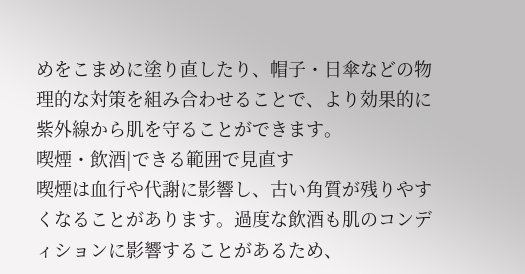めをこまめに塗り直したり、帽子・日傘などの物理的な対策を組み合わせることで、より効果的に紫外線から肌を守ることができます。
喫煙・飲酒|できる範囲で見直す
喫煙は血行や代謝に影響し、古い角質が残りやすくなることがあります。過度な飲酒も肌のコンディションに影響することがあるため、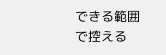できる範囲で控える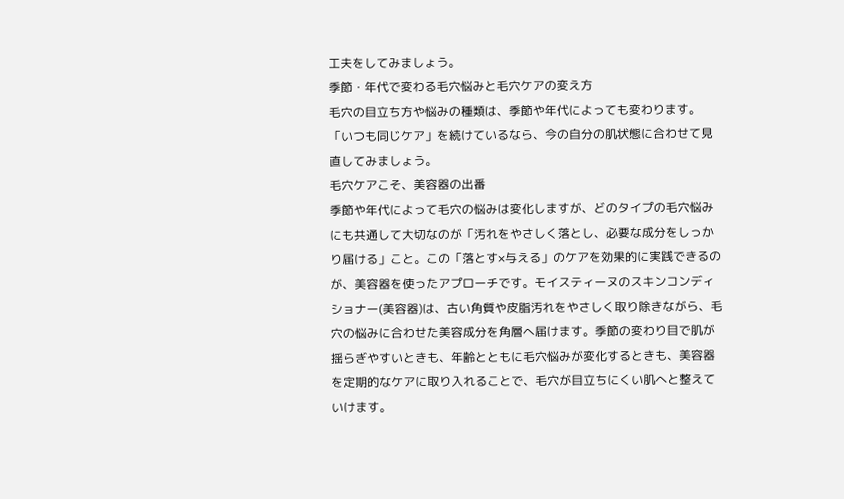工夫をしてみましょう。
季節・年代で変わる毛穴悩みと毛穴ケアの変え方
毛穴の目立ち方や悩みの種類は、季節や年代によっても変わります。「いつも同じケア」を続けているなら、今の自分の肌状態に合わせて見直してみましょう。
毛穴ケアこそ、美容器の出番
季節や年代によって毛穴の悩みは変化しますが、どのタイプの毛穴悩みにも共通して大切なのが「汚れをやさしく落とし、必要な成分をしっかり届ける」こと。この「落とす×与える」のケアを効果的に実践できるのが、美容器を使ったアプローチです。モイスティーヌのスキンコンディショナー(美容器)は、古い角質や皮脂汚れをやさしく取り除きながら、毛穴の悩みに合わせた美容成分を角層へ届けます。季節の変わり目で肌が揺らぎやすいときも、年齢とともに毛穴悩みが変化するときも、美容器を定期的なケアに取り入れることで、毛穴が目立ちにくい肌へと整えていけます。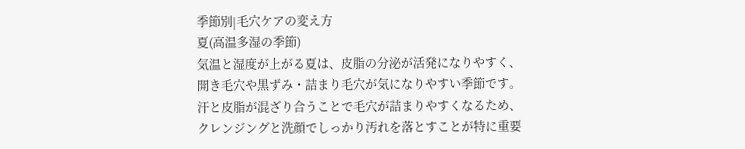季節別|毛穴ケアの変え方
夏(高温多湿の季節)
気温と湿度が上がる夏は、皮脂の分泌が活発になりやすく、開き毛穴や黒ずみ・詰まり毛穴が気になりやすい季節です。汗と皮脂が混ざり合うことで毛穴が詰まりやすくなるため、クレンジングと洗顔でしっかり汚れを落とすことが特に重要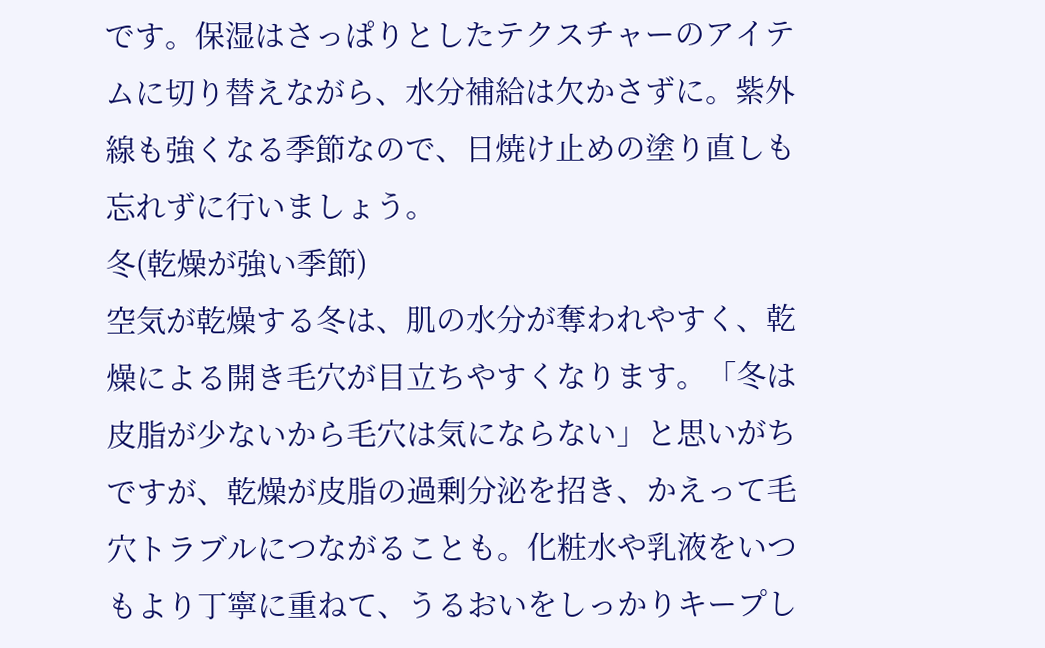です。保湿はさっぱりとしたテクスチャーのアイテムに切り替えながら、水分補給は欠かさずに。紫外線も強くなる季節なので、日焼け止めの塗り直しも忘れずに行いましょう。
冬(乾燥が強い季節)
空気が乾燥する冬は、肌の水分が奪われやすく、乾燥による開き毛穴が目立ちやすくなります。「冬は皮脂が少ないから毛穴は気にならない」と思いがちですが、乾燥が皮脂の過剰分泌を招き、かえって毛穴トラブルにつながることも。化粧水や乳液をいつもより丁寧に重ねて、うるおいをしっかりキープし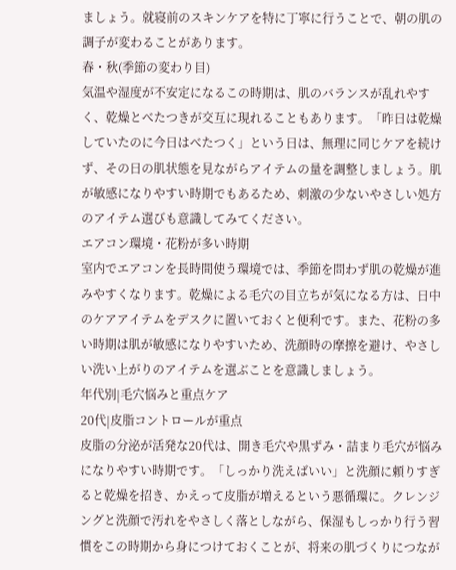ましょう。就寝前のスキンケアを特に丁寧に行うことで、朝の肌の調子が変わることがあります。
春・秋(季節の変わり目)
気温や湿度が不安定になるこの時期は、肌のバランスが乱れやすく、乾燥とべたつきが交互に現れることもあります。「昨日は乾燥していたのに今日はべたつく」という日は、無理に同じケアを続けず、その日の肌状態を見ながらアイテムの量を調整しましょう。肌が敏感になりやすい時期でもあるため、刺激の少ないやさしい処方のアイテム選びも意識してみてください。
エアコン環境・花粉が多い時期
室内でエアコンを長時間使う環境では、季節を問わず肌の乾燥が進みやすくなります。乾燥による毛穴の目立ちが気になる方は、日中のケアアイテムをデスクに置いておくと便利です。また、花粉の多い時期は肌が敏感になりやすいため、洗顔時の摩擦を避け、やさしい洗い上がりのアイテムを選ぶことを意識しましょう。
年代別|毛穴悩みと重点ケア
20代|皮脂コントロールが重点
皮脂の分泌が活発な20代は、開き毛穴や黒ずみ・詰まり毛穴が悩みになりやすい時期です。「しっかり洗えばいい」と洗顔に頼りすぎると乾燥を招き、かえって皮脂が増えるという悪循環に。クレンジングと洗顔で汚れをやさしく落としながら、保湿もしっかり行う習慣をこの時期から身につけておくことが、将来の肌づくりにつなが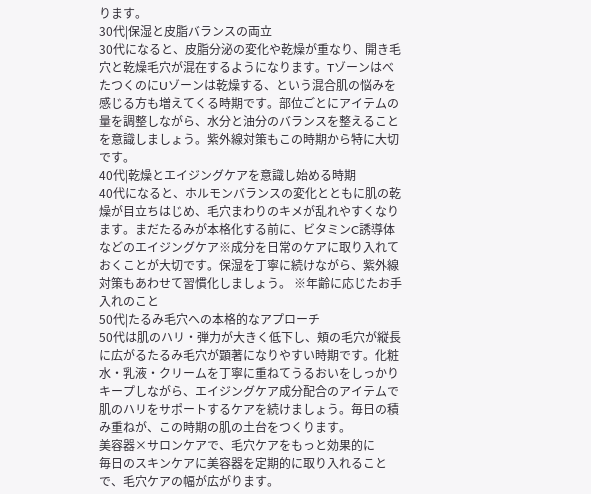ります。
30代|保湿と皮脂バランスの両立
30代になると、皮脂分泌の変化や乾燥が重なり、開き毛穴と乾燥毛穴が混在するようになります。TゾーンはべたつくのにUゾーンは乾燥する、という混合肌の悩みを感じる方も増えてくる時期です。部位ごとにアイテムの量を調整しながら、水分と油分のバランスを整えることを意識しましょう。紫外線対策もこの時期から特に大切です。
40代|乾燥とエイジングケアを意識し始める時期
40代になると、ホルモンバランスの変化とともに肌の乾燥が目立ちはじめ、毛穴まわりのキメが乱れやすくなります。まだたるみが本格化する前に、ビタミンC誘導体などのエイジングケア※成分を日常のケアに取り入れておくことが大切です。保湿を丁寧に続けながら、紫外線対策もあわせて習慣化しましょう。 ※年齢に応じたお手入れのこと
50代|たるみ毛穴への本格的なアプローチ
50代は肌のハリ・弾力が大きく低下し、頬の毛穴が縦長に広がるたるみ毛穴が顕著になりやすい時期です。化粧水・乳液・クリームを丁寧に重ねてうるおいをしっかりキープしながら、エイジングケア成分配合のアイテムで肌のハリをサポートするケアを続けましょう。毎日の積み重ねが、この時期の肌の土台をつくります。
美容器×サロンケアで、毛穴ケアをもっと効果的に
毎日のスキンケアに美容器を定期的に取り入れることで、毛穴ケアの幅が広がります。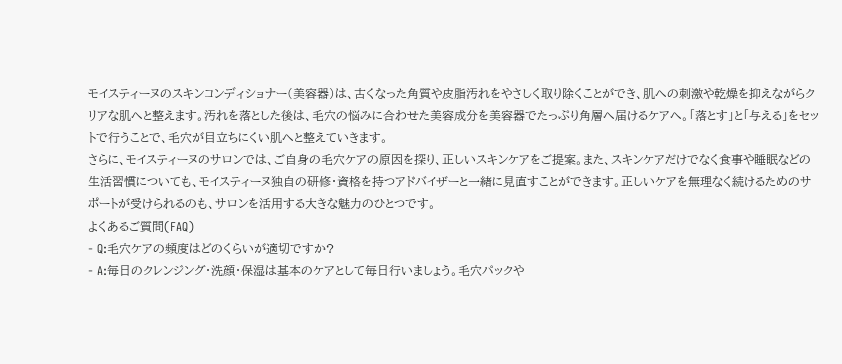モイスティーヌのスキンコンディショナー(美容器)は、古くなった角質や皮脂汚れをやさしく取り除くことができ、肌への刺激や乾燥を抑えながらクリアな肌へと整えます。汚れを落とした後は、毛穴の悩みに合わせた美容成分を美容器でたっぷり角層へ届けるケアへ。「落とす」と「与える」をセットで行うことで、毛穴が目立ちにくい肌へと整えていきます。
さらに、モイスティーヌのサロンでは、ご自身の毛穴ケアの原因を探り、正しいスキンケアをご提案。また、スキンケアだけでなく食事や睡眠などの生活習慣についても、モイスティーヌ独自の研修・資格を持つアドバイザーと一緒に見直すことができます。正しいケアを無理なく続けるためのサポートが受けられるのも、サロンを活用する大きな魅力のひとつです。
よくあるご質問(FAQ)
- Q:毛穴ケアの頻度はどのくらいが適切ですか?
- A:毎日のクレンジング・洗顔・保湿は基本のケアとして毎日行いましょう。毛穴パックや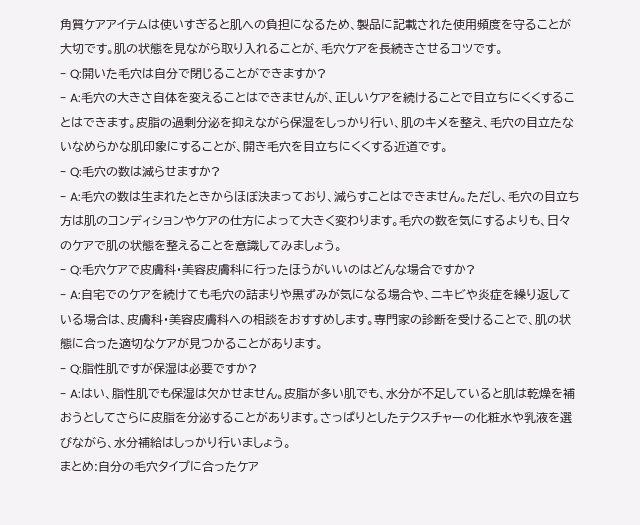角質ケアアイテムは使いすぎると肌への負担になるため、製品に記載された使用頻度を守ることが大切です。肌の状態を見ながら取り入れることが、毛穴ケアを長続きさせるコツです。
- Q:開いた毛穴は自分で閉じることができますか?
- A:毛穴の大きさ自体を変えることはできませんが、正しいケアを続けることで目立ちにくくすることはできます。皮脂の過剰分泌を抑えながら保湿をしっかり行い、肌のキメを整え、毛穴の目立たないなめらかな肌印象にすることが、開き毛穴を目立ちにくくする近道です。
- Q:毛穴の数は減らせますか?
- A:毛穴の数は生まれたときからほぼ決まっており、減らすことはできません。ただし、毛穴の目立ち方は肌のコンディションやケアの仕方によって大きく変わります。毛穴の数を気にするよりも、日々のケアで肌の状態を整えることを意識してみましょう。
- Q:毛穴ケアで皮膚科・美容皮膚科に行ったほうがいいのはどんな場合ですか?
- A:自宅でのケアを続けても毛穴の詰まりや黒ずみが気になる場合や、ニキビや炎症を繰り返している場合は、皮膚科・美容皮膚科への相談をおすすめします。専門家の診断を受けることで、肌の状態に合った適切なケアが見つかることがあります。
- Q:脂性肌ですが保湿は必要ですか?
- A:はい、脂性肌でも保湿は欠かせません。皮脂が多い肌でも、水分が不足していると肌は乾燥を補おうとしてさらに皮脂を分泌することがあります。さっぱりとしたテクスチャーの化粧水や乳液を選びながら、水分補給はしっかり行いましょう。
まとめ:自分の毛穴タイプに合ったケア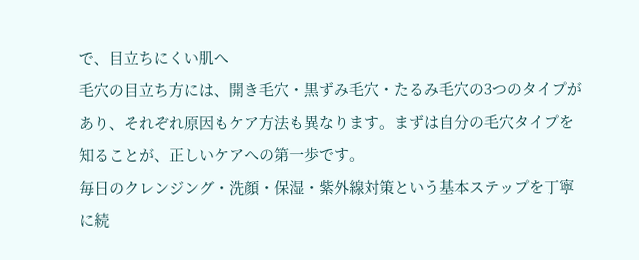で、目立ちにくい肌へ
毛穴の目立ち方には、開き毛穴・黒ずみ毛穴・たるみ毛穴の3つのタイプがあり、それぞれ原因もケア方法も異なります。まずは自分の毛穴タイプを知ることが、正しいケアへの第一歩です。
毎日のクレンジング・洗顔・保湿・紫外線対策という基本ステップを丁寧に続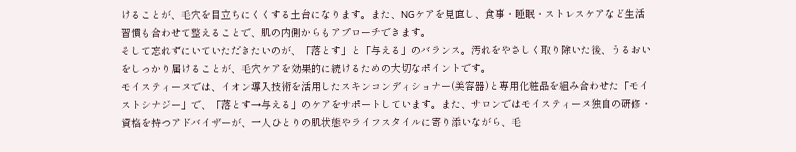けることが、毛穴を目立ちにくくする土台になります。また、NGケアを見直し、食事・睡眠・ストレスケアなど生活習慣も合わせて整えることで、肌の内側からもアプローチできます。
そして忘れずにいていただきたいのが、「落とす」と「与える」のバランス。汚れをやさしく取り除いた後、うるおいをしっかり届けることが、毛穴ケアを効果的に続けるための大切なポイントです。
モイスティーヌでは、イオン導入技術を活用したスキンコンディショナー(美容器)と専用化粧品を組み合わせた「モイストシナジー」で、「落とす→与える」のケアをサポートしています。また、サロンではモイスティーヌ独自の研修・資格を持つアドバイザーが、一人ひとりの肌状態やライフスタイルに寄り添いながら、毛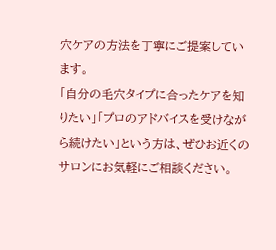穴ケアの方法を丁寧にご提案しています。
「自分の毛穴タイプに合ったケアを知りたい」「プロのアドバイスを受けながら続けたい」という方は、ぜひお近くのサロンにお気軽にご相談ください。